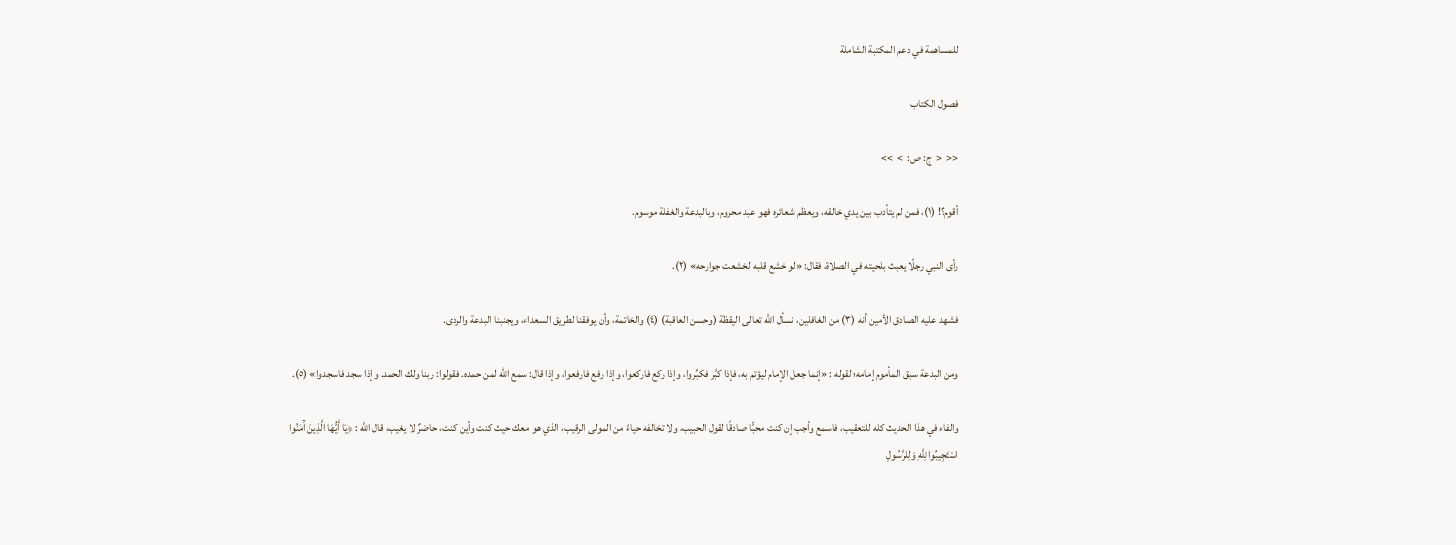للمساهمة في دعم المكتبة الشاملة

فصول الكتاب

<<  <  ج: ص:  >  >>

أقوم؟! (١)، فمن لم يتأدب بين يدي خالقه، ويعظم شعائره فهو عبد محروم، وبالبدعة والغفلة موسوم.

رأى النبي رجلًا يعبث بلحيته في الصلاة، فقال: «لو خشع قلبه لخشعت جوارحه» (٢).

فشهد عليه الصادق الأمين أنه (٣) من الغافلين، نسأل الله تعالى اليقظة (وحسن العاقبة) (٤) والخاتمة، وأن يوفقنا لطريق السعداء، ويجنبنا البدعة والردى.

ومن البدعة سبق المأموم إمامه؛ لقوله : «إنما جعل الإمام ليؤتم به، فإذا كبَّر فكبِّروا، وإذا ركع فاركعوا، وإذا رفع فارفعوا، وإذا قال: سمع الله لمن حمده. فقولوا: ربنا ولك الحمد. وإذا سجد فاسجدوا» (٥).

والفاء في هذا الحديث كله للتعقيب، فاسمع وأجب إن كنت محبًّا صادقًا لقول الحبيب، ولا تخالفه حياءً من المولى الرقيب، الذي هو معك حيث كنت وأين كنت، حاضرٌ لا يغيب، قال الله : ﴿يَا أَيُّهَا الَّذِينَ آَمَنُوا اسْتَجِيبُوا لِلَّهِ وَلِلرَّسُولِ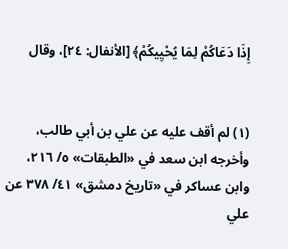إِذَا دَعَاكُمْ لِمَا يُحْيِيكُمْ﴾ [الأنفال: ٢٤]، وقال


(١) لم أقف عليه عن علي بن أبي طالب، وأخرجه ابن سعد في «الطبقات» ٥/ ٢١٦، وابن عساكر في «تاريخ دمشق» ٤١/ ٣٧٨ عن علي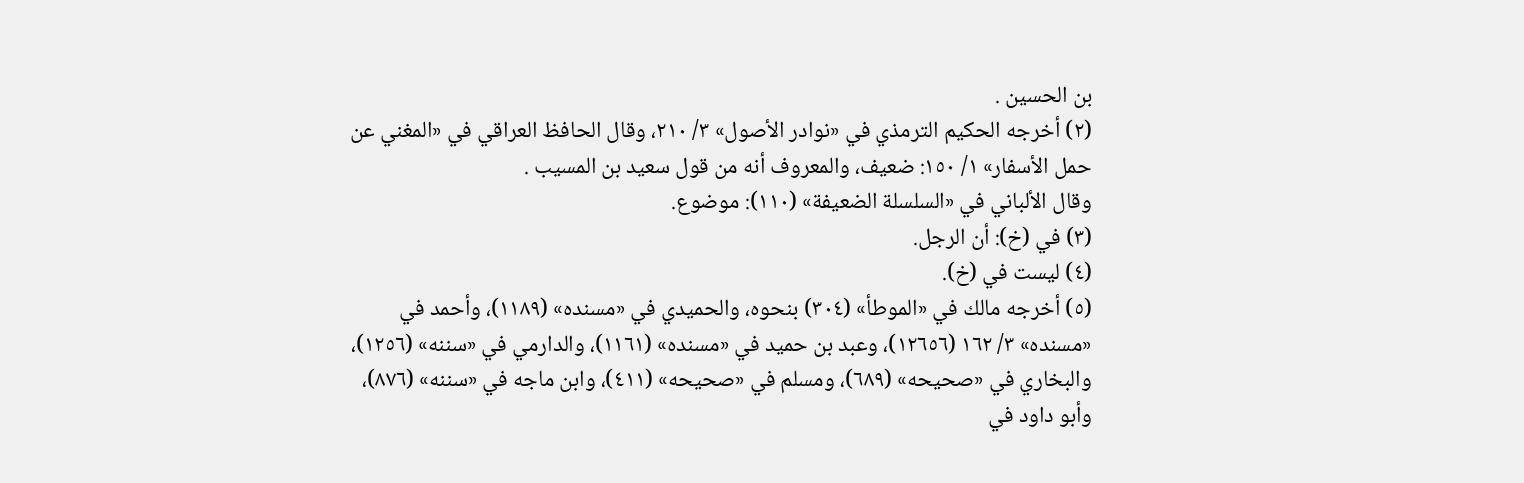بن الحسين .
(٢) أخرجه الحكيم الترمذي في «نوادر الأصول» ٣/ ٢١٠، وقال الحافظ العراقي في «المغني عن حمل الأسفار» ١/ ١٥٠: ضعيف، والمعروف أنه من قول سعيد بن المسيب .
وقال الألباني في «السلسلة الضعيفة» (١١٠): موضوع.
(٣) في (خ): أن الرجل.
(٤) ليست في (خ).
(٥) أخرجه مالك في «الموطأ» (٣٠٤) بنحوه، والحميدي في «مسنده» (١١٨٩)، وأحمد في «مسنده» ٣/ ١٦٢ (١٢٦٥٦)، وعبد بن حميد في «مسنده» (١١٦١)، والدارمي في «سننه» (١٢٥٦)، والبخاري في «صحيحه» (٦٨٩)، ومسلم في «صحيحه» (٤١١)، وابن ماجه في «سننه» (٨٧٦)، وأبو داود في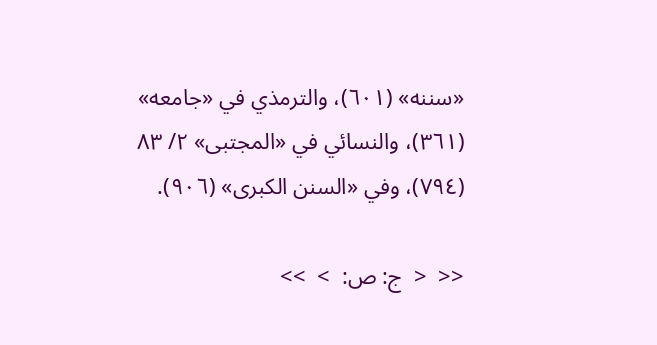«سننه» (٦٠١)، والترمذي في «جامعه» (٣٦١)، والنسائي في «المجتبى» ٢/ ٨٣ (٧٩٤)، وفي «السنن الكبرى» (٩٠٦).

<<  <  ج: ص:  >  >>